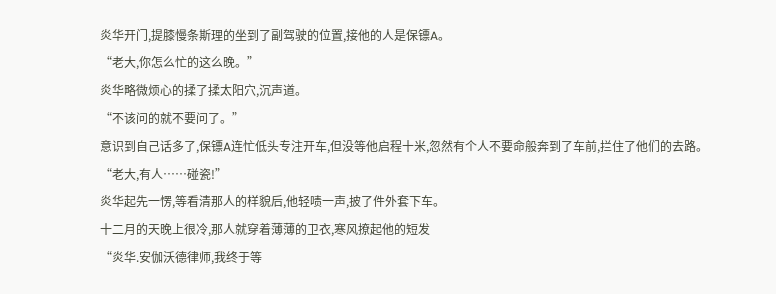炎华开门,提膝慢条斯理的坐到了副驾驶的位置,接他的人是保镖A。
“老大,你怎么忙的这么晚。”
炎华略微烦心的揉了揉太阳穴,沉声道。
“不该问的就不要问了。”
意识到自己话多了,保镖A连忙低头专注开车,但没等他启程十米,忽然有个人不要命般奔到了车前,拦住了他们的去路。
“老大,有人……碰瓷!”
炎华起先一愣,等看清那人的样貌后,他轻啧一声,披了件外套下车。
十二月的天晚上很冷,那人就穿着薄薄的卫衣,寒风撩起他的短发
“炎华.安伽沃德律师,我终于等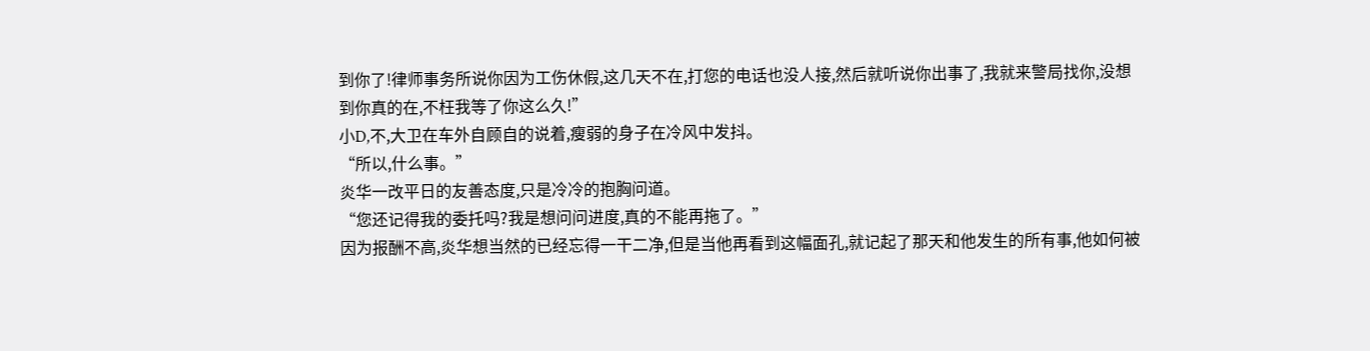到你了!律师事务所说你因为工伤休假,这几天不在,打您的电话也没人接,然后就听说你出事了,我就来警局找你,没想到你真的在,不枉我等了你这么久!”
小D,不,大卫在车外自顾自的说着,瘦弱的身子在冷风中发抖。
“所以,什么事。”
炎华一改平日的友善态度,只是冷冷的抱胸问道。
“您还记得我的委托吗?我是想问问进度,真的不能再拖了。”
因为报酬不高,炎华想当然的已经忘得一干二净,但是当他再看到这幅面孔,就记起了那天和他发生的所有事,他如何被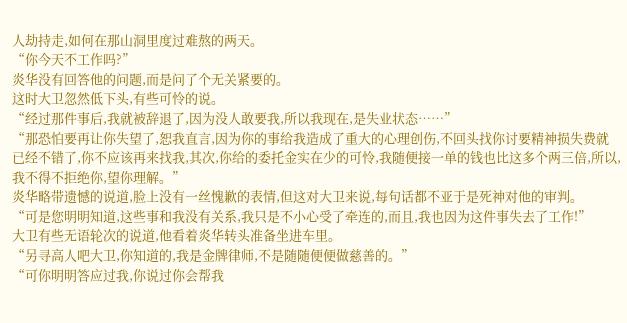人劫持走,如何在那山洞里度过难熬的两天。
“你今天不工作吗?”
炎华没有回答他的问题,而是问了个无关紧要的。
这时大卫忽然低下头,有些可怜的说。
“经过那件事后,我就被辞退了,因为没人敢要我,所以我现在,是失业状态……”
“那恐怕要再让你失望了,恕我直言,因为你的事给我造成了重大的心理创伤,不回头找你讨要精神损失费就已经不错了,你不应该再来找我,其次,你给的委托金实在少的可怜,我随便接一单的钱也比这多个两三倍,所以,我不得不拒绝你,望你理解。”
炎华略带遗憾的说道,脸上没有一丝愧歉的表情,但这对大卫来说,每句话都不亚于是死神对他的审判。
“可是您明明知道,这些事和我没有关系,我只是不小心受了牵连的,而且,我也因为这件事失去了工作!”
大卫有些无语轮次的说道,他看着炎华转头准备坐进车里。
“另寻高人吧大卫,你知道的,我是金牌律师,不是随随便便做慈善的。”
“可你明明答应过我,你说过你会帮我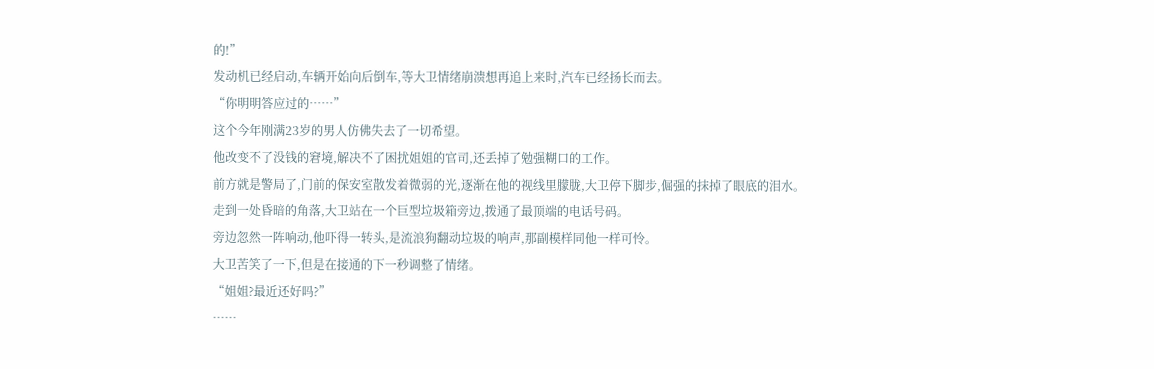的!”
发动机已经启动,车辆开始向后倒车,等大卫情绪崩溃想再追上来时,汽车已经扬长而去。
“你明明答应过的……”
这个今年刚满23岁的男人仿佛失去了一切希望。
他改变不了没钱的窘境,解决不了困扰姐姐的官司,还丢掉了勉强糊口的工作。
前方就是警局了,门前的保安室散发着微弱的光,逐渐在他的视线里朦胧,大卫停下脚步,倔强的抹掉了眼底的泪水。
走到一处昏暗的角落,大卫站在一个巨型垃圾箱旁边,拨通了最顶端的电话号码。
旁边忽然一阵响动,他吓得一转头,是流浪狗翻动垃圾的响声,那副模样同他一样可怜。
大卫苦笑了一下,但是在接通的下一秒调整了情绪。
“姐姐?最近还好吗?”
……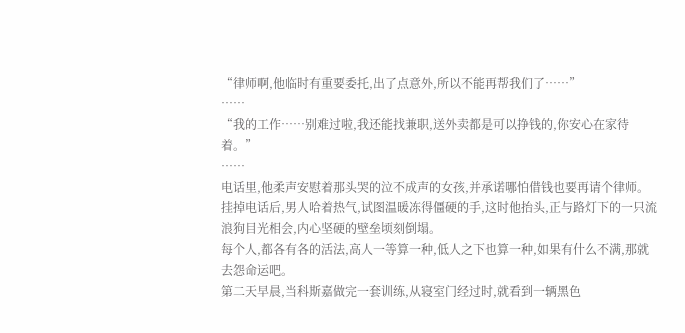“律师啊,他临时有重要委托,出了点意外,所以不能再帮我们了……”
……
“我的工作……别难过啦,我还能找兼职,送外卖都是可以挣钱的,你安心在家待着。”
……
电话里,他柔声安慰着那头哭的泣不成声的女孩,并承诺哪怕借钱也要再请个律师。
挂掉电话后,男人哈着热气,试图温暖冻得僵硬的手,这时他抬头,正与路灯下的一只流浪狗目光相会,内心坚硬的壁垒顷刻倒塌。
每个人,都各有各的活法,高人一等算一种,低人之下也算一种,如果有什么不满,那就去怨命运吧。
第二天早晨,当科斯嘉做完一套训练,从寝室门经过时,就看到一辆黑色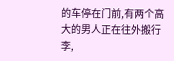的车停在门前,有两个高大的男人正在往外搬行李,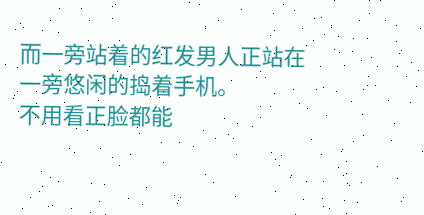而一旁站着的红发男人正站在一旁悠闲的捣着手机。
不用看正脸都能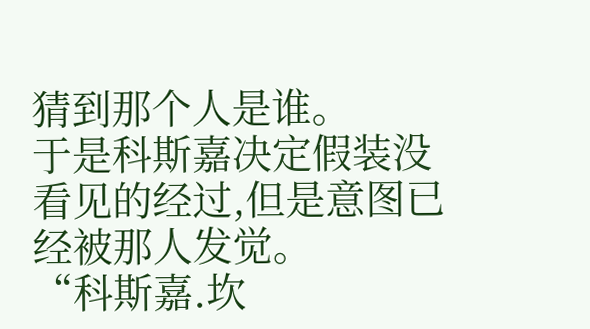猜到那个人是谁。
于是科斯嘉决定假装没看见的经过,但是意图已经被那人发觉。
“科斯嘉.坎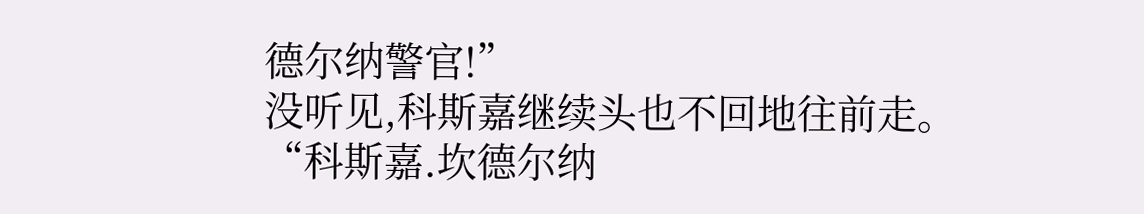德尔纳警官!”
没听见,科斯嘉继续头也不回地往前走。
“科斯嘉.坎德尔纳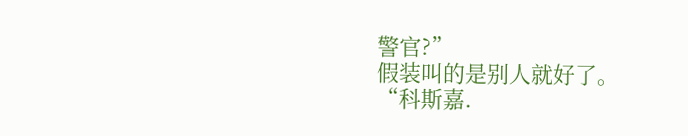警官?”
假装叫的是别人就好了。
“科斯嘉.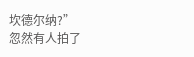坎德尔纳?”
忽然有人拍了